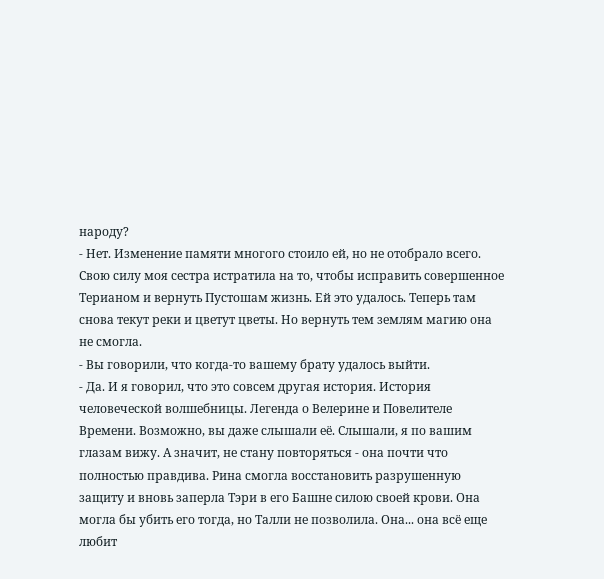народу?
- Нет. Изменение памяти многого стоило ей, но не отобрало всего. Свою силу моя сестра истратила на то, чтобы исправить совершенное Терианом и вернуть Пустошам жизнь. Ей это удалось. Теперь там снова текут реки и цветут цветы. Но вернуть тем землям магию она не смогла.
- Вы говорили, что когда-то вашему брату удалось выйти.
- Да. И я говорил, что это совсем другая история. История человеческой волшебницы. Легенда о Велерине и Повелителе Времени. Возможно, вы даже слышали её. Слышали, я по вашим глазам вижу. А значит, не стану повторяться - она почти что полностью правдива. Рина смогла восстановить разрушенную защиту и вновь заперла Тэри в его Башне силою своей крови. Она могла бы убить его тогда, но Талли не позволила. Она... она всё еще любит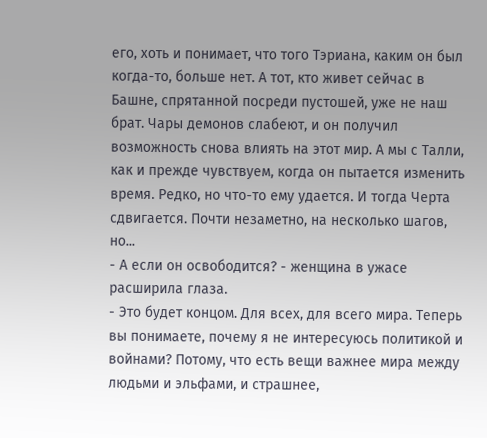его, хоть и понимает, что того Тэриана, каким он был когда-то, больше нет. А тот, кто живет сейчас в Башне, спрятанной посреди пустошей, уже не наш брат. Чары демонов слабеют, и он получил возможность снова влиять на этот мир. А мы с Талли, как и прежде чувствуем, когда он пытается изменить время. Редко, но что-то ему удается. И тогда Черта сдвигается. Почти незаметно, на несколько шагов, но...
- А если он освободится? - женщина в ужасе расширила глаза.
- Это будет концом. Для всех, для всего мира. Теперь вы понимаете, почему я не интересуюсь политикой и войнами? Потому, что есть вещи важнее мира между людьми и эльфами, и страшнее,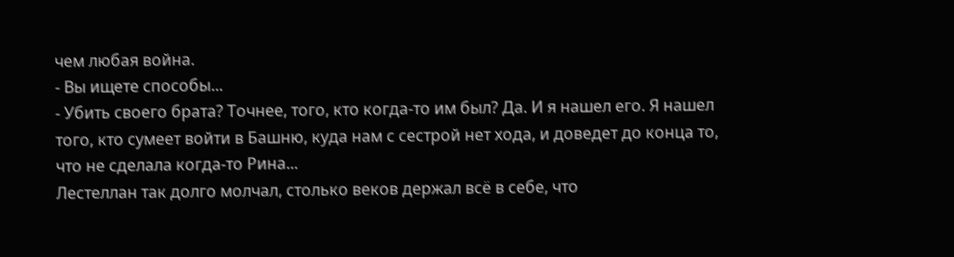чем любая война.
- Вы ищете способы...
- Убить своего брата? Точнее, того, кто когда-то им был? Да. И я нашел его. Я нашел того, кто сумеет войти в Башню, куда нам с сестрой нет хода, и доведет до конца то, что не сделала когда-то Рина...
Лестеллан так долго молчал, столько веков держал всё в себе, что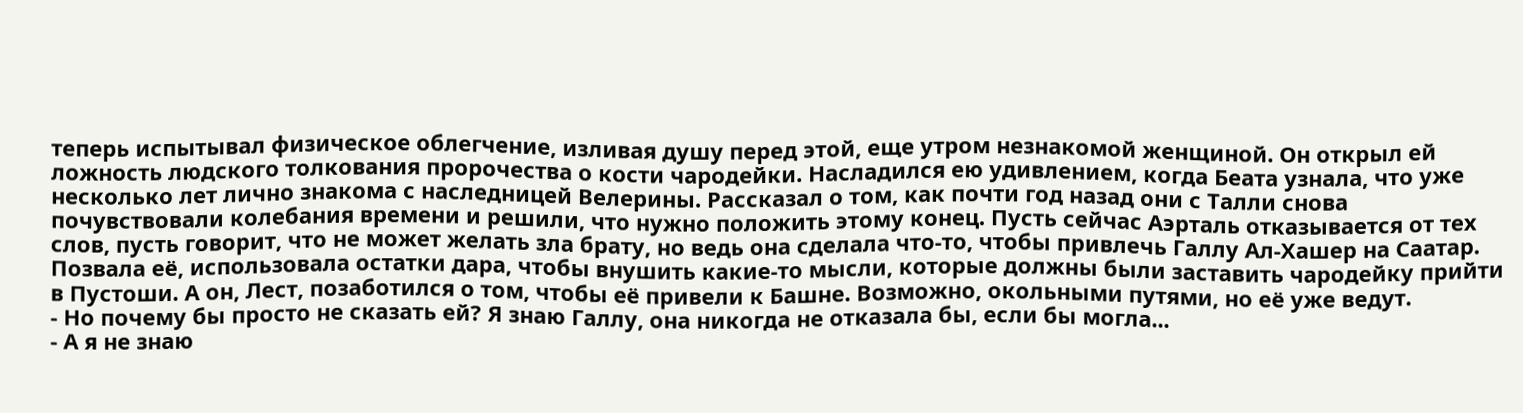теперь испытывал физическое облегчение, изливая душу перед этой, еще утром незнакомой женщиной. Он открыл ей ложность людского толкования пророчества о кости чародейки. Насладился ею удивлением, когда Беата узнала, что уже несколько лет лично знакома с наследницей Велерины. Рассказал о том, как почти год назад они с Талли снова почувствовали колебания времени и решили, что нужно положить этому конец. Пусть сейчас Аэрталь отказывается от тех слов, пусть говорит, что не может желать зла брату, но ведь она сделала что-то, чтобы привлечь Галлу Ал-Хашер на Саатар. Позвала её, использовала остатки дара, чтобы внушить какие-то мысли, которые должны были заставить чародейку прийти в Пустоши. А он, Лест, позаботился о том, чтобы её привели к Башне. Возможно, окольными путями, но её уже ведут.
- Но почему бы просто не сказать ей? Я знаю Галлу, она никогда не отказала бы, если бы могла...
- А я не знаю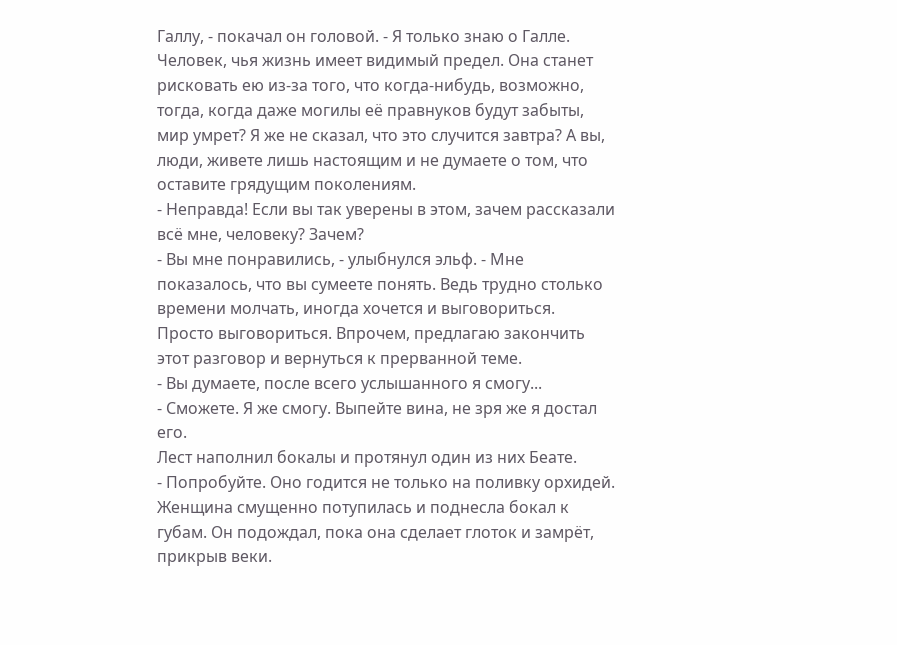Галлу, - покачал он головой. - Я только знаю о Галле. Человек, чья жизнь имеет видимый предел. Она станет рисковать ею из-за того, что когда-нибудь, возможно, тогда, когда даже могилы её правнуков будут забыты, мир умрет? Я же не сказал, что это случится завтра? А вы, люди, живете лишь настоящим и не думаете о том, что оставите грядущим поколениям.
- Неправда! Если вы так уверены в этом, зачем рассказали всё мне, человеку? Зачем?
- Вы мне понравились, - улыбнулся эльф. - Мне показалось, что вы сумеете понять. Ведь трудно столько времени молчать, иногда хочется и выговориться. Просто выговориться. Впрочем, предлагаю закончить этот разговор и вернуться к прерванной теме.
- Вы думаете, после всего услышанного я смогу...
- Сможете. Я же смогу. Выпейте вина, не зря же я достал его.
Лест наполнил бокалы и протянул один из них Беате.
- Попробуйте. Оно годится не только на поливку орхидей.
Женщина смущенно потупилась и поднесла бокал к губам. Он подождал, пока она сделает глоток и замрёт, прикрыв веки.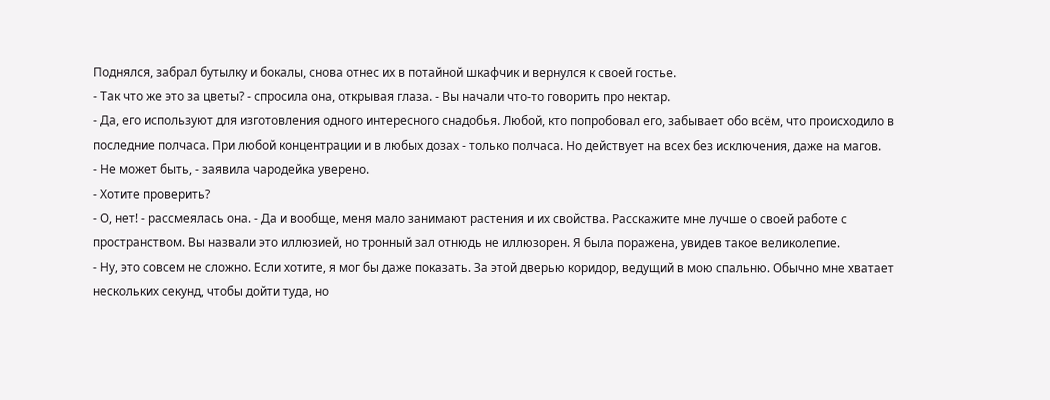Поднялся, забрал бутылку и бокалы, снова отнес их в потайной шкафчик и вернулся к своей гостье.
- Так что же это за цветы? - спросила она, открывая глаза. - Вы начали что-то говорить про нектар.
- Да, его используют для изготовления одного интересного снадобья. Любой, кто попробовал его, забывает обо всём, что происходило в последние полчаса. При любой концентрации и в любых дозах - только полчаса. Но действует на всех без исключения, даже на магов.
- Не может быть, - заявила чародейка уверено.
- Хотите проверить?
- О, нет! - рассмеялась она. - Да и вообще, меня мало занимают растения и их свойства. Расскажите мне лучше о своей работе с пространством. Вы назвали это иллюзией, но тронный зал отнюдь не иллюзорен. Я была поражена, увидев такое великолепие.
- Ну, это совсем не сложно. Если хотите, я мог бы даже показать. За этой дверью коридор, ведущий в мою спальню. Обычно мне хватает нескольких секунд, чтобы дойти туда, но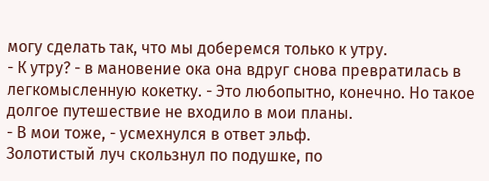могу сделать так, что мы доберемся только к утру.
- К утру? - в мановение ока она вдруг снова превратилась в легкомысленную кокетку. - Это любопытно, конечно. Но такое долгое путешествие не входило в мои планы.
- В мои тоже, - усмехнулся в ответ эльф.
Золотистый луч скользнул по подушке, по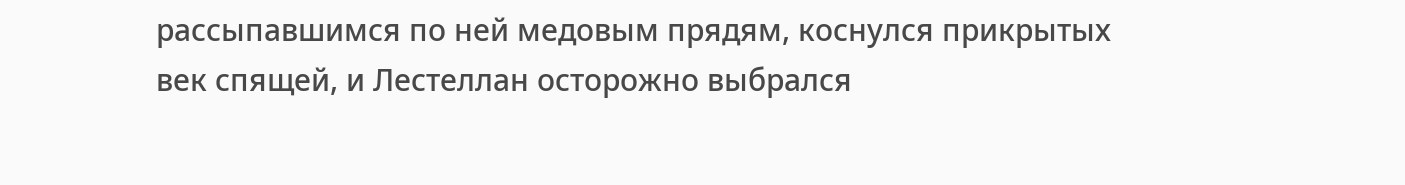рассыпавшимся по ней медовым прядям, коснулся прикрытых век спящей, и Лестеллан осторожно выбрался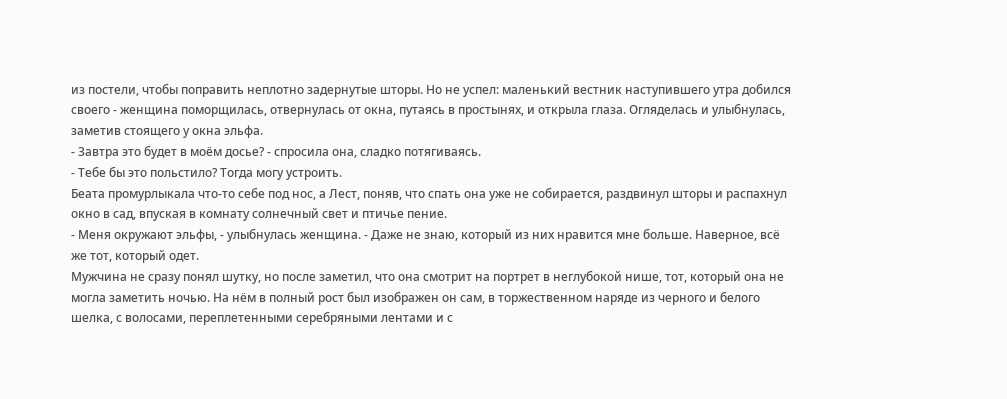из постели, чтобы поправить неплотно задернутые шторы. Но не успел: маленький вестник наступившего утра добился своего - женщина поморщилась, отвернулась от окна, путаясь в простынях, и открыла глаза. Огляделась и улыбнулась, заметив стоящего у окна эльфа.
- Завтра это будет в моём досье? - спросила она, сладко потягиваясь.
- Тебе бы это польстило? Тогда могу устроить.
Беата промурлыкала что-то себе под нос, а Лест, поняв, что спать она уже не собирается, раздвинул шторы и распахнул окно в сад, впуская в комнату солнечный свет и птичье пение.
- Меня окружают эльфы, - улыбнулась женщина. - Даже не знаю, который из них нравится мне больше. Наверное, всё же тот, который одет.
Мужчина не сразу понял шутку, но после заметил, что она смотрит на портрет в неглубокой нише, тот, который она не могла заметить ночью. На нём в полный рост был изображен он сам, в торжественном наряде из черного и белого шелка, с волосами, переплетенными серебряными лентами и с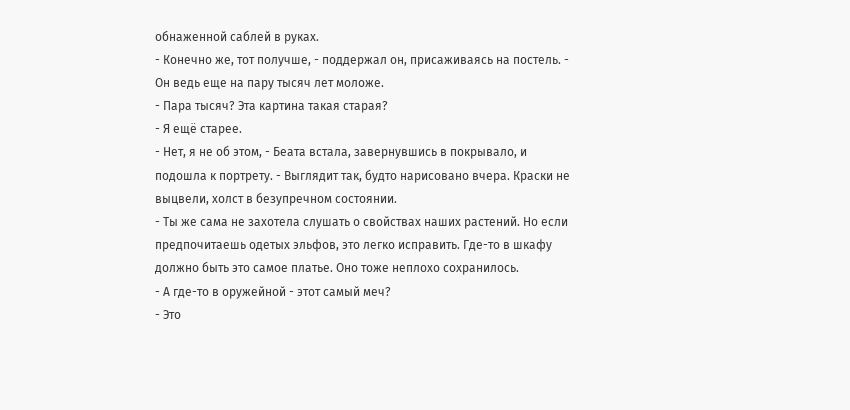обнаженной саблей в руках.
- Конечно же, тот получше, - поддержал он, присаживаясь на постель. - Он ведь еще на пару тысяч лет моложе.
- Пара тысяч? Эта картина такая старая?
- Я ещё старее.
- Нет, я не об этом, - Беата встала, завернувшись в покрывало, и подошла к портрету. - Выглядит так, будто нарисовано вчера. Краски не выцвели, холст в безупречном состоянии.
- Ты же сама не захотела слушать о свойствах наших растений. Но если предпочитаешь одетых эльфов, это легко исправить. Где-то в шкафу должно быть это самое платье. Оно тоже неплохо сохранилось.
- А где-то в оружейной - этот самый меч?
- Это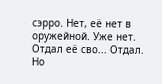сэрро. Нет, её нет в оружейной. Уже нет. Отдал её сво... Отдал. Но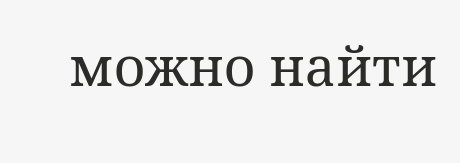можно найти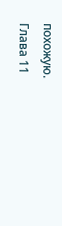похожую.
Глава 11